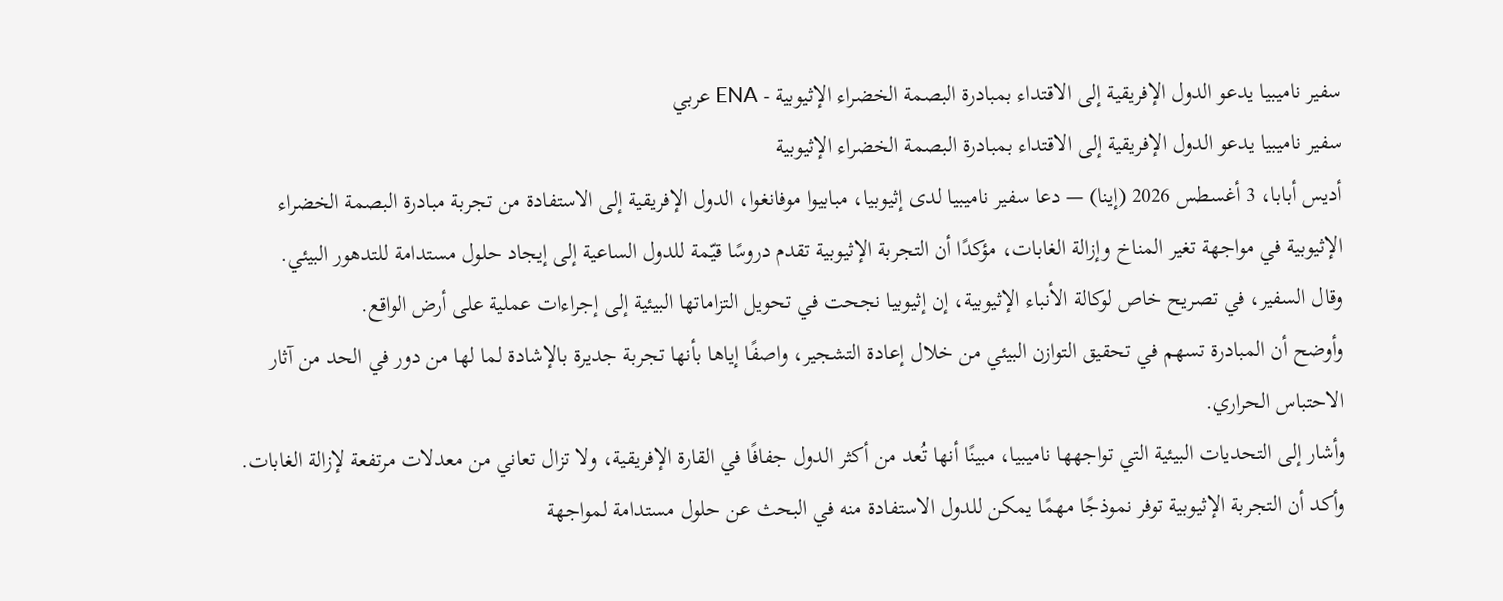سفير ناميبيا يدعو الدول الإفريقية إلى الاقتداء بمبادرة البصمة الخضراء الإثيوبية - ENA عربي
سفير ناميبيا يدعو الدول الإفريقية إلى الاقتداء بمبادرة البصمة الخضراء الإثيوبية
أديس أبابا، 3 أغسطس 2026 (إينا) — دعا سفير ناميبيا لدى إثيوبيا، مبابيوا موفانغوا، الدول الإفريقية إلى الاستفادة من تجربة مبادرة البصمة الخضراء الإثيوبية في مواجهة تغير المناخ وإزالة الغابات، مؤكدًا أن التجربة الإثيوبية تقدم دروسًا قيّمة للدول الساعية إلى إيجاد حلول مستدامة للتدهور البيئي.
وقال السفير، في تصريح خاص لوكالة الأنباء الإثيوبية، إن إثيوبيا نجحت في تحويل التزاماتها البيئية إلى إجراءات عملية على أرض الواقع.
وأوضح أن المبادرة تسهم في تحقيق التوازن البيئي من خلال إعادة التشجير، واصفًا إياها بأنها تجربة جديرة بالإشادة لما لها من دور في الحد من آثار الاحتباس الحراري.
وأشار إلى التحديات البيئية التي تواجهها ناميبيا، مبينًا أنها تُعد من أكثر الدول جفافًا في القارة الإفريقية، ولا تزال تعاني من معدلات مرتفعة لإزالة الغابات.
وأكد أن التجربة الإثيوبية توفر نموذجًا مهمًا يمكن للدول الاستفادة منه في البحث عن حلول مستدامة لمواجهة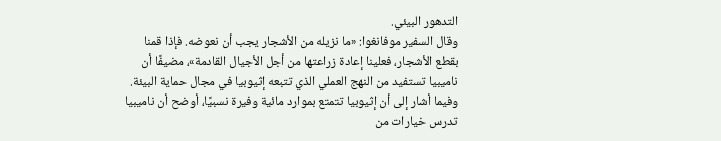التدهور البيئي.
وقال السفير موفانغوا: «ما نزيله من الأشجار يجب أن نعوضه. فإذا قمنا بقطع الأشجار، فعلينا إعادة زراعتها من أجل الأجيال القادمة»، مضيفًا أن ناميبيا تستفيد من النهج العملي الذي تتبعه إثيوبيا في مجال حماية البيئة.
وفيما أشار إلى أن إثيوبيا تتمتع بموارد مائية وفيرة نسبيًا، أوضح أن ناميبيا تدرس خيارات من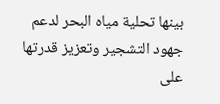بينها تحلية مياه البحر لدعم جهود التشجير وتعزيز قدرتها على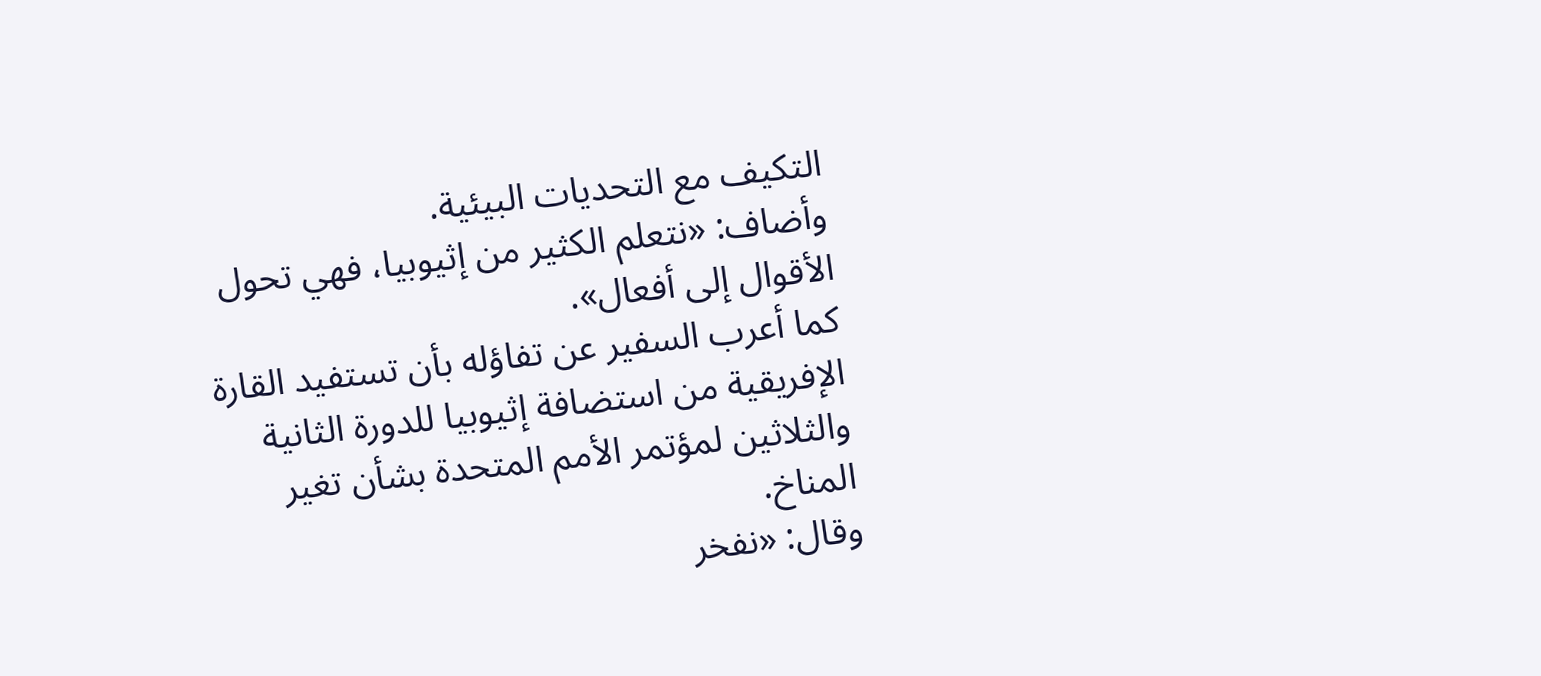التكيف مع التحديات البيئية.
وأضاف: «نتعلم الكثير من إثيوبيا، فهي تحول الأقوال إلى أفعال».
كما أعرب السفير عن تفاؤله بأن تستفيد القارة الإفريقية من استضافة إثيوبيا للدورة الثانية والثلاثين لمؤتمر الأمم المتحدة بشأن تغير المناخ.
وقال: «نفخر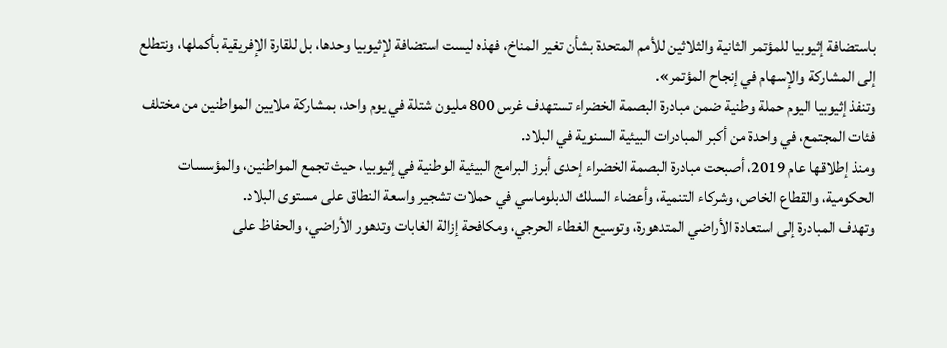باستضافة إثيوبيا للمؤتمر الثانية والثلاثين للأمم المتحدة بشأن تغير المناخ، فهذه ليست استضافة لإثيوبيا وحدها، بل للقارة الإفريقية بأكملها، ونتطلع إلى المشاركة والإسهام في إنجاح المؤتمر».
وتنفذ إثيوبيا اليوم حملة وطنية ضمن مبادرة البصمة الخضراء تستهدف غرس 800 مليون شتلة في يوم واحد، بمشاركة ملايين المواطنين من مختلف فئات المجتمع، في واحدة من أكبر المبادرات البيئية السنوية في البلاد.
ومنذ إطلاقها عام 2019، أصبحت مبادرة البصمة الخضراء إحدى أبرز البرامج البيئية الوطنية في إثيوبيا، حيث تجمع المواطنين، والمؤسسات الحكومية، والقطاع الخاص، وشركاء التنمية، وأعضاء السلك الدبلوماسي في حملات تشجير واسعة النطاق على مستوى البلاد.
وتهدف المبادرة إلى استعادة الأراضي المتدهورة، وتوسيع الغطاء الحرجي، ومكافحة إزالة الغابات وتدهور الأراضي، والحفاظ على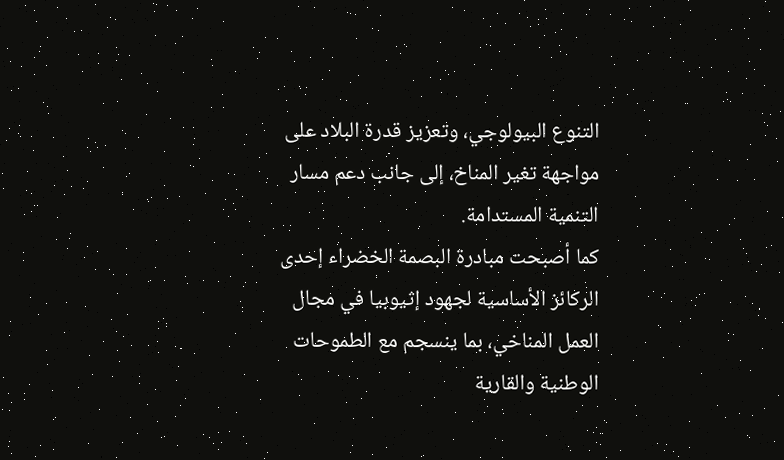التنوع البيولوجي، وتعزيز قدرة البلاد على مواجهة تغير المناخ، إلى جانب دعم مسار التنمية المستدامة.
كما أصبحت مبادرة البصمة الخضراء إحدى الركائز الأساسية لجهود إثيوبيا في مجال العمل المناخي، بما ينسجم مع الطموحات الوطنية والقارية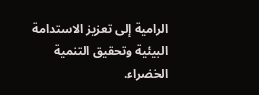الرامية إلى تعزيز الاستدامة البيئية وتحقيق التنمية الخضراء.